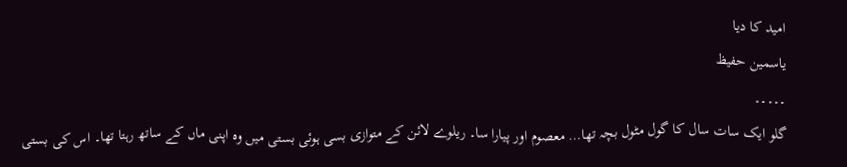امید کا دیا
یاسمین حفیظ
۔۔۔۔۔
گلو ایک سات سال کا گول مٹول بچہ تھا… معصوم اور پیارا سا۔ ریلوے لائن کے متوازی بسی ہوئی بستی میں وہ اپنی ماں کے ساتھ رہتا تھا۔ اس کی بستی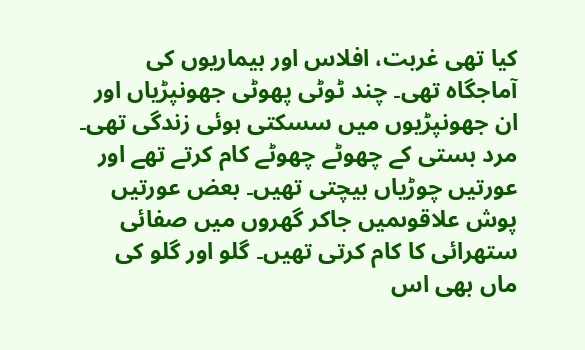کیا تھی غربت، افلاس اور بیماریوں کی آماجگاہ تھی۔ چند ٹوٹی پھوٹی جھونپڑیاں اور ان جھونپڑیوں میں سسکتی ہوئی زندگی تھی۔ مرد بستی کے چھوٹے چھوٹے کام کرتے تھے اور عورتیں چوڑیاں بیچتی تھیں۔ بعض عورتیں پوش علاقوںمیں جاکر گھروں میں صفائی ستھرائی کا کام کرتی تھیں۔ گلو اور گلو کی ماں بھی اس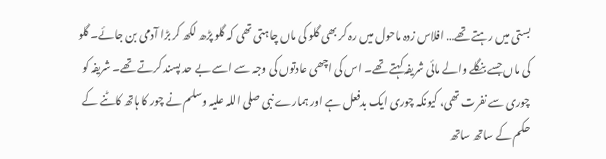بستی میں رہتے تھے… افلاس زدہ ماحول میں رہ کر بھی گلو کی ماں چاہتی تھی کہ گلو پڑھ لکھ کر بڑا آدمی بن جائے۔ گلو کی ماں جسے بنگلے والے مائی شریفہ کہتے تھے۔ اس کی اچھی عادتوں کی وجہ سے اسے بے حد پسند کرتے تھے۔ شریفہ کو چوری سے نفرت تھی، کیونکہ چوری ایک بدفعل ہے اور ہمارے نبی صلی اللہ علیہ وسلم نے چور کا ہاتھ کاٹنے کے حکم کے ساتھ ساتھ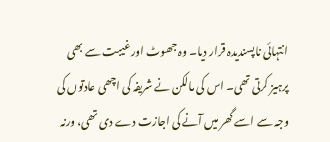انتہائی ناپسندیدہ قرار دیا۔ وہ جھوٹ اور غیبت سے بھی پرہیز کرتی تھی۔ اس کی مالکن نے شریفہ کی اچھی عادتوں کی وجہ سے اسے گھر میں آنے کی اجازت دے دی تھی، ورنہ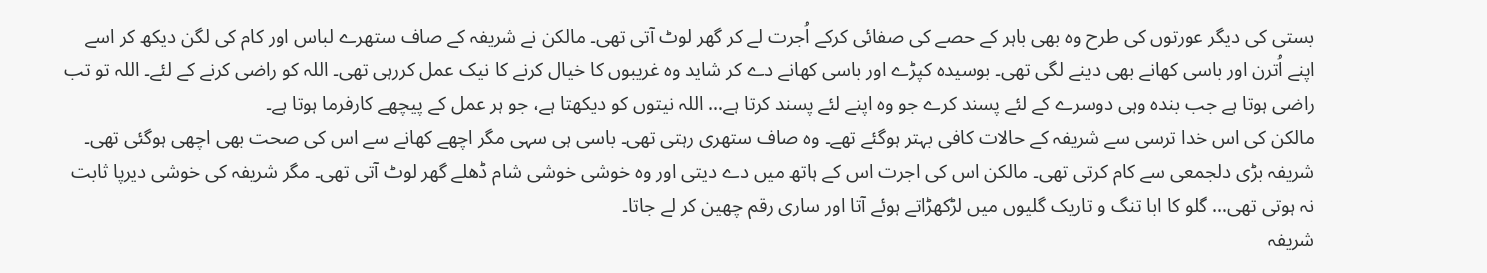بستی کی دیگر عورتوں کی طرح وہ بھی باہر کے حصے کی صفائی کرکے اُجرت لے کر گھر لوٹ آتی تھی۔ مالکن نے شریفہ کے صاف ستھرے لباس اور کام کی لگن دیکھ کر اسے اپنے اُترن اور باسی کھانے بھی دینے لگی تھی۔ بوسیدہ کپڑے اور باسی کھانے دے کر شاید وہ غریبوں کا خیال کرنے کا نیک عمل کررہی تھی۔ اللہ کو راضی کرنے کے لئے۔ اللہ تو تب راضی ہوتا ہے جب بندہ وہی دوسرے کے لئے پسند کرے جو وہ اپنے لئے پسند کرتا ہے… اللہ نیتوں کو دیکھتا ہے، جو ہر عمل کے پیچھے کارفرما ہوتا ہے۔
مالکن کی اس خدا ترسی سے شریفہ کے حالات کافی بہتر ہوگئے تھے۔ وہ صاف ستھری رہتی تھی۔ باسی ہی سہی مگر اچھے کھانے سے اس کی صحت بھی اچھی ہوگئی تھی۔ شریفہ بڑی دلجمعی سے کام کرتی تھی۔ مالکن اس کی اجرت اس کے ہاتھ میں دے دیتی اور وہ خوشی خوشی شام ڈھلے گھر لوٹ آتی تھی۔ مگر شریفہ کی خوشی دیرپا ثابت نہ ہوتی تھی… گلو کا ابا تنگ و تاریک گلیوں میں لڑکھڑاتے ہوئے آتا اور ساری رقم چھین کر لے جاتا۔
شریفہ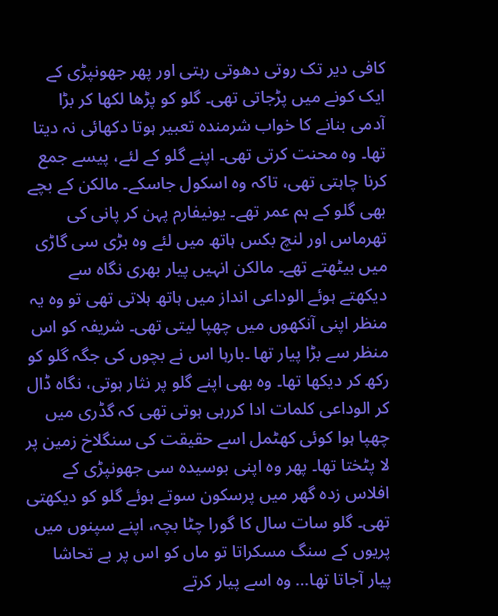کافی دیر تک روتی دھوتی رہتی اور پھر جھونپڑی کے ایک کونے میں پڑجاتی تھی۔ گلو کو پڑھا لکھا کر بڑا آدمی بنانے کا خواب شرمندہ تعبیر ہوتا دکھائی نہ دیتا تھا۔ وہ محنت کرتی تھی۔ اپنے گلو کے لئے، پیسے جمع کرنا چاہتی تھی، تاکہ وہ اسکول جاسکے۔ مالکن کے بچے بھی گلو کے ہم عمر تھے۔ یونیفارم پہن کر پانی کی تھرماس اور لنچ بکس ہاتھ میں لئے وہ بڑی سی گاڑی میں بیٹھتے تھے۔ مالکن انہیں پیار بھری نگاہ سے دیکھتے ہوئے الوداعی انداز میں ہاتھ ہلاتی تھی تو وہ یہ منظر اپنی آنکھوں میں چھپا لیتی تھی۔ شریفہ کو اس منظر سے بڑا پیار تھا ۔بارہا اس نے بچوں کی جگہ گلو کو رکھ کر دیکھا تھا۔ وہ بھی اپنے گلو پر نثار ہوتی، نگاہ ڈال کر الوداعی کلمات ادا کررہی ہوتی تھی کہ گڈری میں چھپا ہوا کوئی کھٹمل اسے حقیقت کی سنگلاخ زمین پر لا پٹختا تھا۔ پھر وہ اپنی بوسیدہ سی جھونپڑی کے افلاس زدہ گھر میں پرسکون سوتے ہوئے گلو کو دیکھتی تھی۔ گلو سات سال کا گورا چٹا بچہ، اپنے سپنوں میں پریوں کے سنگ مسکراتا تو ماں کو اس پر بے تحاشا پیار آجاتا تھا… وہ اسے پیار کرتے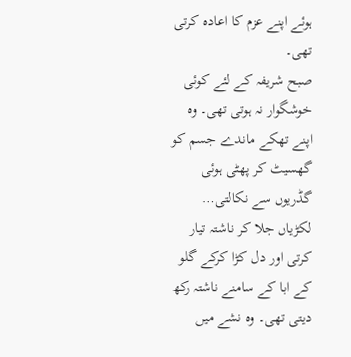ہوئے اپنے عزم کا اعادہ کرتی تھی۔
صبح شریفہ کے لئے کوئی خوشگوار نہ ہوتی تھی۔ وہ اپنے تھکے ماندے جسم کو گھسیٹ کر پھٹی ہوئی گڈریوں سے نکالتی… لکڑیاں جلا کر ناشتہ تیار کرتی اور دل کڑا کرکے گلو کے ابا کے سامنے ناشتہ رکھ دیتی تھی۔ وہ نشے میں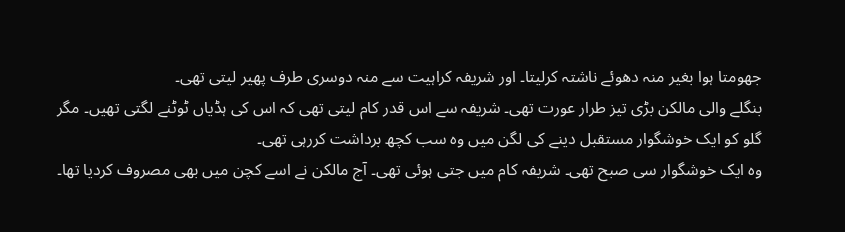جھومتا ہوا بغیر منہ دھوئے ناشتہ کرلیتا۔ اور شریفہ کراہیت سے منہ دوسری طرف پھیر لیتی تھی۔
بنگلے والی مالکن بڑی تیز طرار عورت تھی۔ شریفہ سے اس قدر کام لیتی تھی کہ اس کی ہڈیاں ٹوٹنے لگتی تھیں۔ مگر گلو کو ایک خوشگوار مستقبل دینے کی لگن میں وہ سب کچھ برداشت کررہی تھی۔
وہ ایک خوشگوار سی صبح تھی۔ شریفہ کام میں جتی ہوئی تھی۔ آج مالکن نے اسے کچن میں بھی مصروف کردیا تھا۔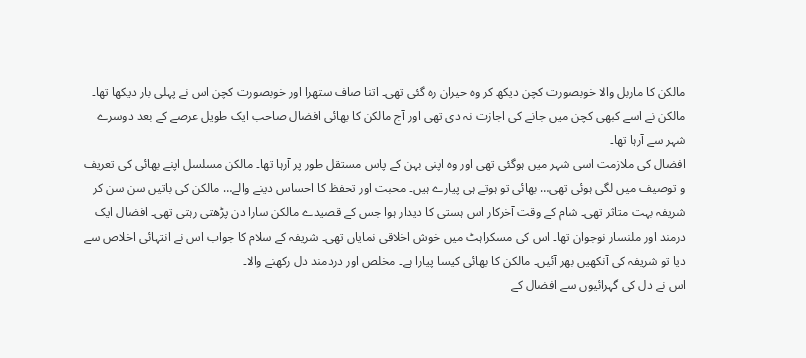مالکن کا ماربل والا خوبصورت کچن دیکھ کر وہ حیران رہ گئی تھی۔ اتنا صاف ستھرا اور خوبصورت کچن اس نے پہلی بار دیکھا تھا۔ مالکن نے اسے کبھی کچن میں جانے کی اجازت نہ دی تھی اور آج مالکن کا بھائی افضال صاحب ایک طویل عرصے کے بعد دوسرے شہر سے آرہا تھا۔
افضال کی ملازمت اسی شہر میں ہوگئی تھی اور وہ اپنی بہن کے پاس مستقل طور پر آرہا تھا۔ مالکن مسلسل اپنے بھائی کی تعریف و توصیف میں لگی ہوئی تھی… بھائی تو ہوتے ہی پیارے ہیں۔ محبت اور تحفظ کا احساس دینے والے… مالکن کی باتیں سن سن کر شریفہ بہت متاثر تھی۔ شام کے وقت آخرکار اس ہستی کا دیدار ہوا جس کے قصیدے مالکن سارا دن پڑھتی رہتی تھی۔ افضال ایک درمند اور ملنسار نوجوان تھا۔ اس کی مسکراہٹ میں خوش اخلاقی نمایاں تھی۔ شریفہ کے سلام کا جواب اس نے انتہائی اخلاص سے دیا تو شریفہ کی آنکھیں بھر آئیں۔ مالکن کا بھائی کیسا پیارا ہے۔ مخلص اور دردمند دل رکھنے والا۔
اس نے دل کی گہرائیوں سے افضال کے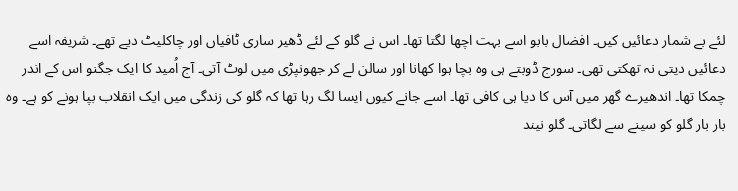لئے بے شمار دعائیں کیں۔ افضال بابو اسے بہت اچھا لگتا تھا۔ اس نے گلو کے لئے ڈھیر ساری ٹافیاں اور چاکلیٹ دیے تھے۔ شریفہ اسے دعائیں دیتی نہ تھکتی تھی۔ سورج ڈوبتے ہی وہ بچا ہوا کھانا اور سالن لے کر جھونپڑی میں لوٹ آتی۔ آج اُمید کا ایک جگنو اس کے اندر چمکا تھا۔ اندھیرے گھر میں آس کا دیا ہی کافی تھا۔ اسے جانے کیوں ایسا لگ رہا تھا کہ گلو کی زندگی میں ایک انقلاب بپا ہونے کو ہے۔ وہ بار بار گلو کو سینے سے لگاتی۔ گلو نیند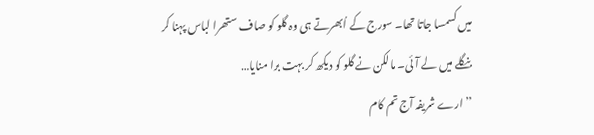میں کسمسا جاتا تھا۔ سورج کے اُبھرتے ہی وہ گلو کو صاف ستھرا لباس پہنا کر بنگلے میں لے آئی۔ مالکن نے گلو کو دیکھ کر بہت برا منایا…
’’ارے شریفہ آج تم کام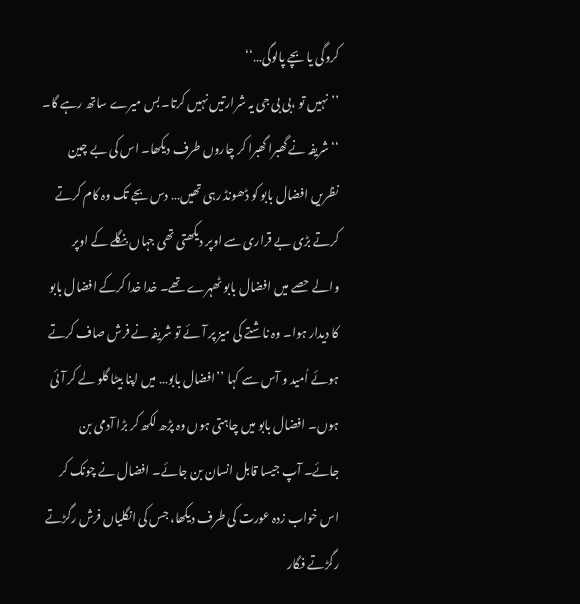کروگی یا بچے پالوگی…‘‘
’’نہیں تو ،بی بی جی یہ شرارتیں نہیں کرتا۔ بس میرے ساتھ رہے گا۔ ‘‘شریفہ نے گھبرا گھبرا کر چاروں طرف دیکھا۔ اس کی بے چین نظریں افضال بابو کو ڈھونڈ رہی تھیں… دس بجے تک وہ کام کرتے کرتے بڑی بے قراری سے اوپر دیکھتی تھی جہاں بنگلے کے اوپر والے حصے میں افضال بابو ٹھہرے تھے۔ خدا خدا کرکے افضال بابو کا دیدار ہوا۔ وہ ناشتے کی میز پر آئے تو شریفہ نے فرش صاف کرتے ہوئے اُمید و آس سے کہا ’’افضال بابو… میں اپنا بیٹا گلو لے کر آئی ہوں۔ افضال بابو میں چاہتی ہوں وہ پڑھ لکھ کر بڑا آدمی بن جائے۔ آپ جیسا قابل انسان بن جائے۔ افضال نے چونک کر اس خواب زدہ عورت کی طرف دیکھا، جس کی انگلیاں فرش رگڑتے رگڑتے فگار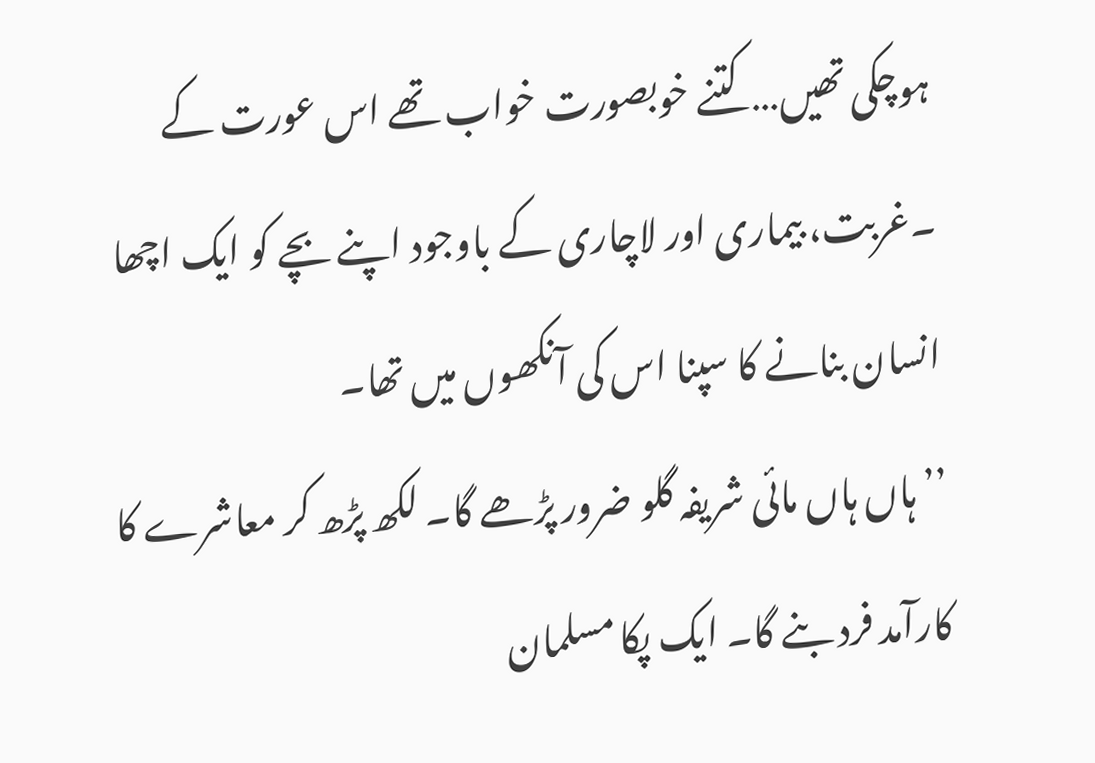ہوچکی تھیں… کتنے خوبصورت خواب تھے اس عورت کے ۔غربت، بیماری اور لاچاری کے باوجود اپنے بچے کو ایک اچھا انسان بنانے کا سپنا اس کی آنکھوں میں تھا۔
’’ ہاں ہاں مائی شریفہ گلو ضرور پڑھے گا۔ لکھ پڑھ کر معاشرے کا کارآمد فرد بنے گا۔ ایک پکا مسلمان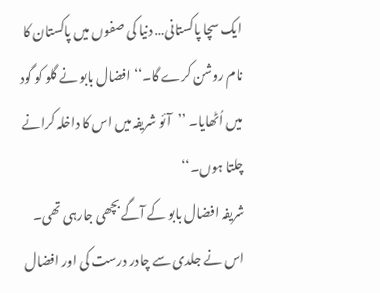ایک سچا پاکستانی… دنیا کی صفوں میں پاکستان کا نام روشن کرے گا۔‘‘ افضال بابو نے گلو کو گود میں اُٹھایا۔ ’’آئو شریفہ میں اس کا داخلہ کرانے چلتا ہوں۔‘‘
شریفہ افضال بابو کے آگے بچھی جارہی تھی۔ اس نے جلدی سے چادر درست کی اور افضال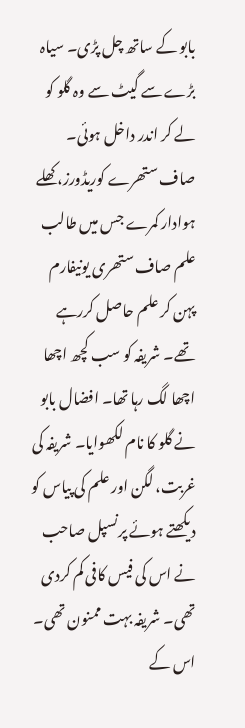بابو کے ساتھ چل پڑی۔ سیاہ بڑے سے گیٹ سے وہ گلو کو لے کر اندر داخل ہوئی۔ صاف ستھرے کوریڈورز، کھلے ہوادار کمرے جس میں طالب علم صاف ستھری یونیفارم پہن کر علم حاصل کررہے تھے۔ شریفہ کو سب کچھ اچھا اچھا لگ رہا تھا۔ افضال بابو نے گلو کا نام لکھوایا۔ شریفہ کی غربت، لگن اور علم کی پیاس کو دیکھتے ہوئے پرنسپل صاحب نے اس کی فیس کافی کم کردی تھی۔ شریفہ بہت ممنون تھی۔ اس کے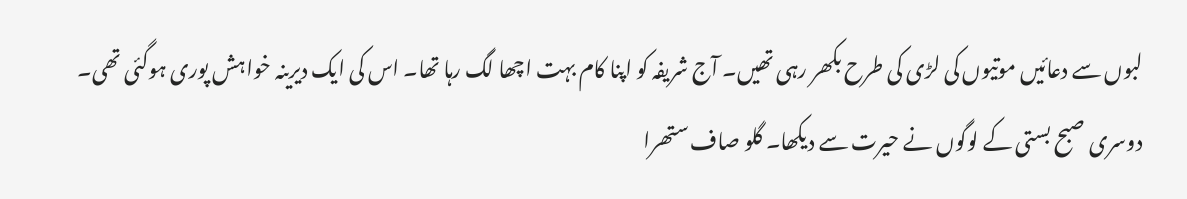لبوں سے دعائیں موتیوں کی لڑی کی طرح بکھر رہی تھیں۔ آج شریفہ کو اپنا کام بہت اچھا لگ رہا تھا۔ اس کی ایک دیرینہ خواہش پوری ہوگئی تھی۔
دوسری صبح بستی کے لوگوں نے حیرت سے دیکھا۔ گلو صاف ستھرا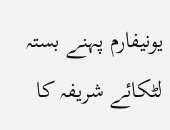یونیفارم پہنے بستہ لٹکائے شریفہ کا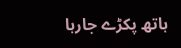ہاتھ پکڑے جارہا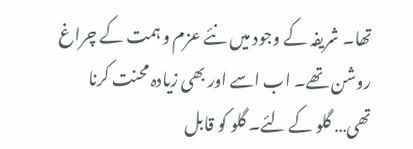تھا۔ شریفہ کے وجود میں نئے عزم و ہمت کے چراغ روشن تھے۔ اب اسے اور بھی زیادہ محنت کرنا تھی… گلو کے لئے۔ گلو کو قابل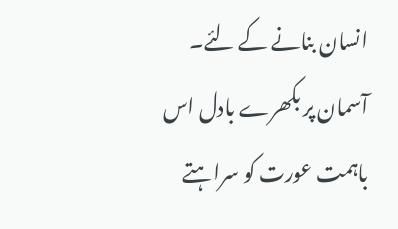انسان بنانے کے لئے۔ آسمان پر بکھرے بادل اس باہمت عورت کو سراہتے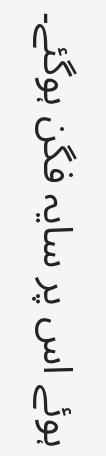ہوئے اس پر سایہ فگن ہوگئے۔